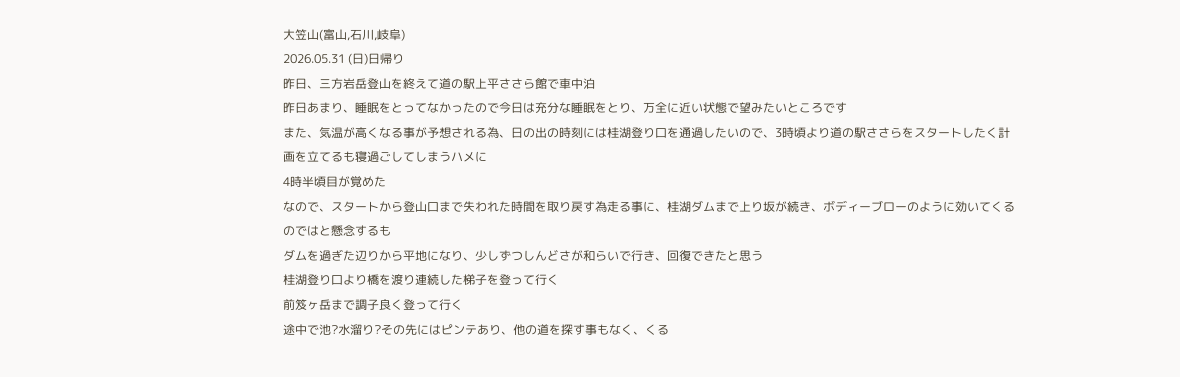大笠山(富山,石川,岐阜)
2026.05.31 (日)日帰り
昨日、三方岩岳登山を終えて道の駅上平ささら館で車中泊
昨日あまり、睡眠をとってなかったので今日は充分な睡眠をとり、万全に近い状態で望みたいところです
また、気温が高くなる事が予想される為、日の出の時刻には桂湖登り口を通過したいので、3時頃より道の駅ささらをスタートしたく計画を立てるも寝過ごしてしまうハメに
4時半頃目が覚めた
なので、スタートから登山口まで失われた時間を取り戻す為走る事に、桂湖ダムまで上り坂が続き、ボディーブローのように効いてくるのではと懸念するも
ダムを過ぎた辺りから平地になり、少しずつしんどさが和らいで行き、回復できたと思う
桂湖登り口より橋を渡り連続した梯子を登って行く
前笈ヶ岳まで調子良く登って行く
途中で池?水溜り?その先にはピンテあり、他の道を探す事もなく、くる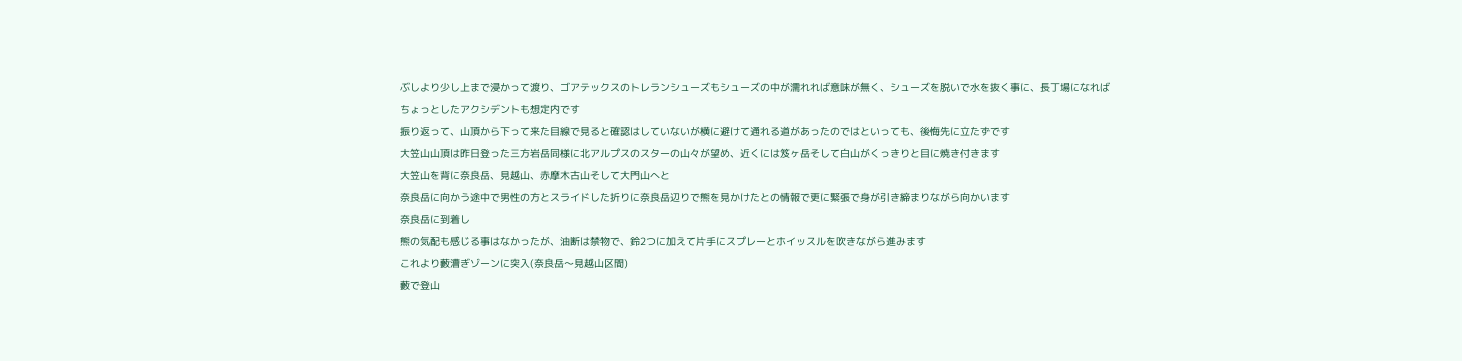ぶしより少し上まで浸かって渡り、ゴアテックスのトレランシューズもシューズの中が濡れれば意味が無く、シューズを脱いで水を抜く事に、長丁場になればちょっとしたアクシデントも想定内です
振り返って、山頂から下って来た目線で見ると確認はしていないが横に避けて通れる道があったのではといっても、後悔先に立たずです
大笠山山頂は昨日登った三方岩岳同様に北アルプスのスターの山々が望め、近くには笈ヶ岳そして白山がくっきりと目に焼き付きます
大笠山を背に奈良岳、見越山、赤摩木古山そして大門山へと
奈良岳に向かう途中で男性の方とスライドした折りに奈良岳辺りで熊を見かけたとの情報で更に緊張で身が引き締まりながら向かいます
奈良岳に到着し
熊の気配も感じる事はなかったが、油断は禁物で、鈴2つに加えて片手にスプレーとホイッスルを吹きながら進みます
これより藪漕ぎゾーンに突入(奈良岳〜見越山区間)
藪で登山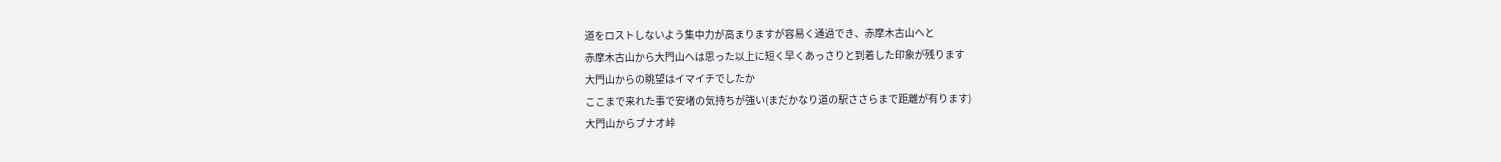道をロストしないよう集中力が高まりますが容易く通過でき、赤摩木古山へと
赤摩木古山から大門山へは思った以上に短く早くあっさりと到着した印象が残ります
大門山からの眺望はイマイチでしたか
ここまで来れた事で安堵の気持ちが強い(まだかなり道の駅ささらまで距離が有ります)
大門山からブナオ峠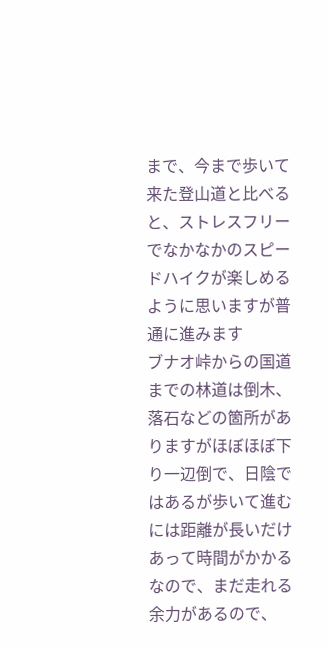まで、今まで歩いて来た登山道と比べると、ストレスフリーでなかなかのスピードハイクが楽しめるように思いますが普通に進みます
ブナオ峠からの国道までの林道は倒木、落石などの箇所がありますがほぼほぼ下り一辺倒で、日陰ではあるが歩いて進むには距離が長いだけあって時間がかかる
なので、まだ走れる余力があるので、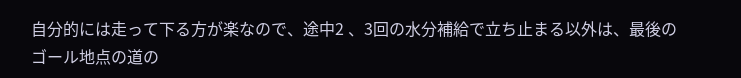自分的には走って下る方が楽なので、途中2 、3回の水分補給で立ち止まる以外は、最後のゴール地点の道の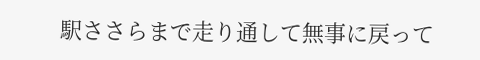駅ささらまで走り通して無事に戻って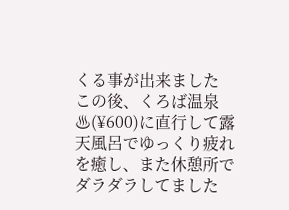くる事が出来ました
この後、くろば温泉♨(¥600)に直行して露天風呂でゆっくり疲れを癒し、また休憩所でダラダラしてました